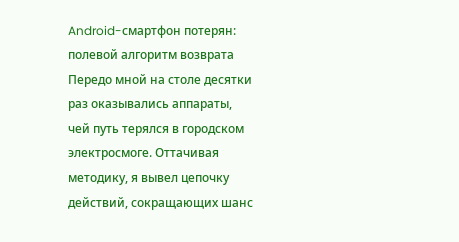Android-смартфон потерян: полевой алгоритм возврата
Передо мной на столе десятки раз оказывались аппараты, чей путь терялся в городском электросмоге. Оттачивая методику, я вывел цепочку действий, сокращающих шанс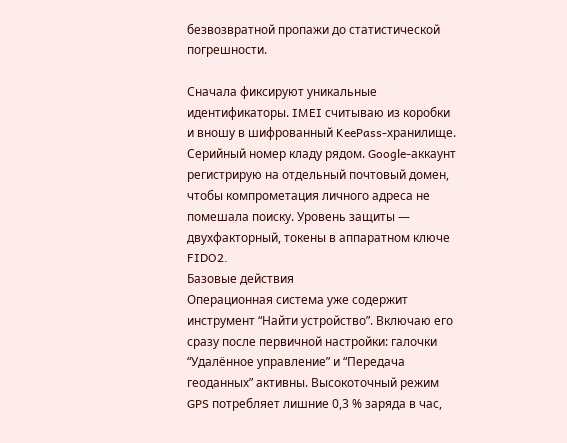безвозвратной пропажи до статистической погрешности.

Сначала фиксируют уникальные идентификаторы. IMEI считываю из коробки и вношу в шифрованный KeePass-хранилище. Серийный номер кладу рядом. Google-аккаунт регистрирую на отдельный почтовый домен, чтобы компрометация личного адреса не помешала поиску. Уровень защиты — двухфакторный, токены в аппаратном ключе FIDO2.
Базовые действия
Операционная система уже содержит инструмент “Найти устройство”. Включаю его сразу после первичной настройки: галочки “Удалённое управление” и “Передача геоданных” активны. Высокоточный режим GPS потребляет лишние 0,3 % заряда в час,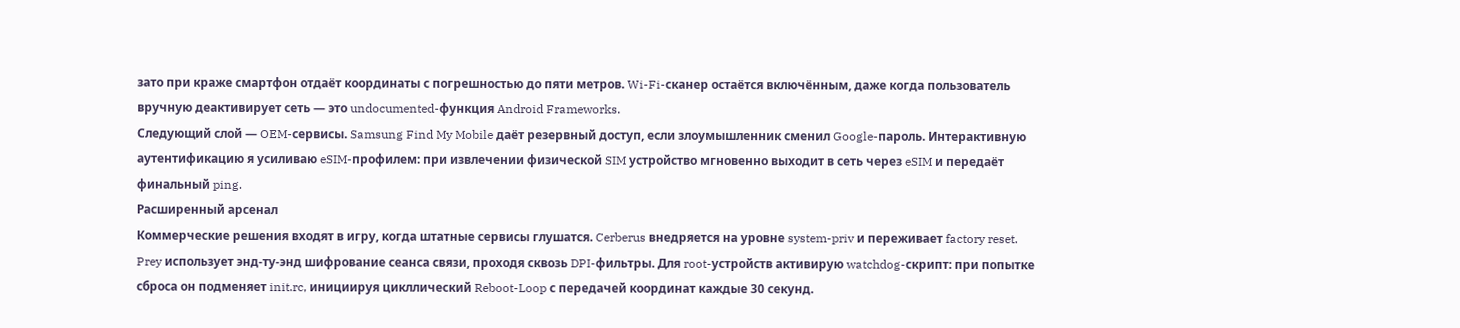зато при краже смартфон отдаёт координаты с погрешностью до пяти метров. Wi-Fi-сканер остаётся включённым, даже когда пользователь вручную деактивирует сеть — это undocumented-функция Android Frameworks.
Следующий слой — OEM-сервисы. Samsung Find My Mobile даёт резервный доступ, если злоумышленник сменил Google-пароль. Интерактивную аутентификацию я усиливаю eSIM-профилем: при извлечении физической SIM устройство мгновенно выходит в сеть через eSIM и передаёт финальный ping.
Расширенный арсенал
Коммерческие решения входят в игру, когда штатные сервисы глушатся. Cerberus внедряется на уровне system-priv и переживает factory reset. Prey использует энд-ту-энд шифрование сеанса связи, проходя сквозь DPI-фильтры. Для root-устройств активирую watchdog-скрипт: при попытке сброса он подменяет init.rc, инициируя цикллический Reboot-Loop с передачей координат каждые 30 секунд.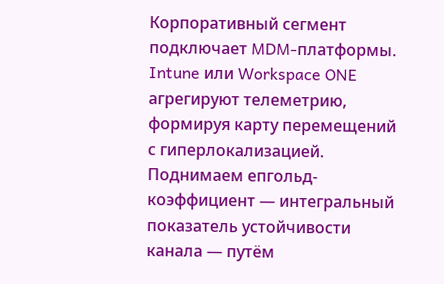Корпоративный сегмент подключает MDM-платформы. Intune или Workspace ONE агрегируют телеметрию, формируя карту перемещений с гиперлокализацией. Поднимаем епгольд-коэффициент — интегральный показатель устойчивости канала — путём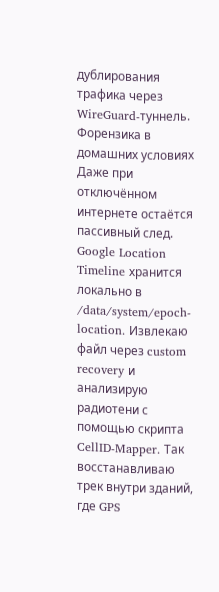дублирования трафика через WireGuard-туннель.
Форензика в домашних условиях
Даже при отключённом интернете остаётся пассивный след. Google Location Timeline хранится локально в /data/system/epoch-location. Извлекаю файл через custom recovery и анализирую радиотени с помощью скрипта CellID-Mapper. Так восстанавливаю трек внутри зданий, где GPS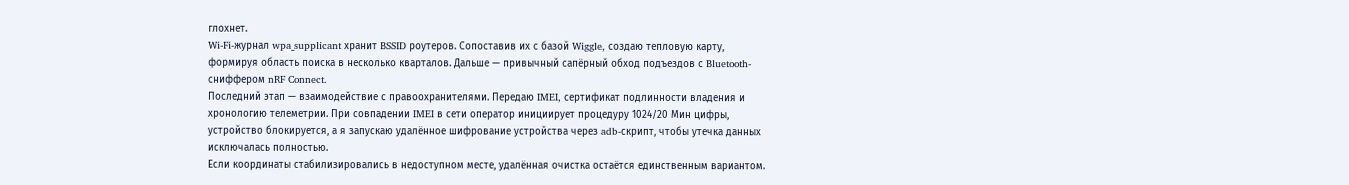глохнет.
Wi-Fi-журнал wpa_supplicant хранит BSSID роутеров. Сопоставив их с базой Wiggle, создаю тепловую карту, формируя область поиска в несколько кварталов. Дальше — привычный сапёрный обход подъездов с Bluetooth-сниффером nRF Connect.
Последний этап — взаимодействие с правоохранителями. Передаю IMEI, сертификат подлинности владения и хронологию телеметрии. При совпадении IMEI в сети оператор инициирует процедуру 1024/20 Мин цифры, устройство блокируется, а я запускаю удалённое шифрование устройства через adb-скрипт, чтобы утечка данных исключалась полностью.
Если координаты стабилизировались в недоступном месте, удалённая очистка остаётся единственным вариантом.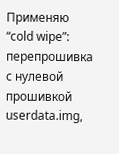Применяю “cold wipe”: перепрошивка с нулевой прошивкой userdata.img,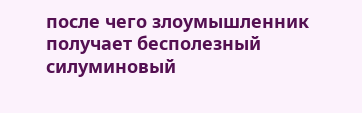после чего злоумышленник получает бесполезный силуминовый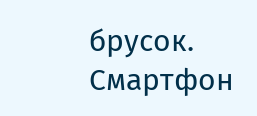брусок. Смартфон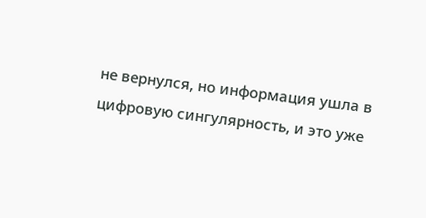не вернулся, но информация ушла в цифровую сингулярность, и это уже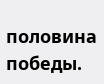половина победы.